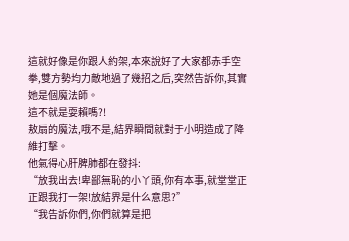這就好像是你跟人約架,本來說好了大家都赤手空拳,雙方勢均力敵地過了幾招之后,突然告訴你,其實她是個魔法師。
這不就是耍賴嗎?!
敖扇的魔法,哦不是,結界瞬間就對于小明造成了降維打擊。
他氣得心肝脾肺都在發抖:
“放我出去!卑鄙無恥的小丫頭,你有本事,就堂堂正正跟我打一架!放結界是什么意思?”
“我告訴你們,你們就算是把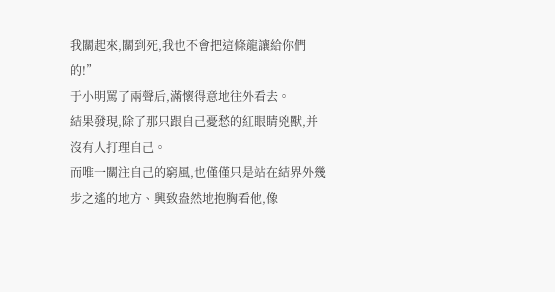我關起來,關到死,我也不會把這條龍讓給你們的!”
于小明罵了兩聲后,滿懷得意地往外看去。
結果發現,除了那只跟自己憂愁的紅眼睛兇獸,并沒有人打理自己。
而唯一關注自己的窮風,也僅僅只是站在結界外幾步之遙的地方、興致盎然地抱胸看他,像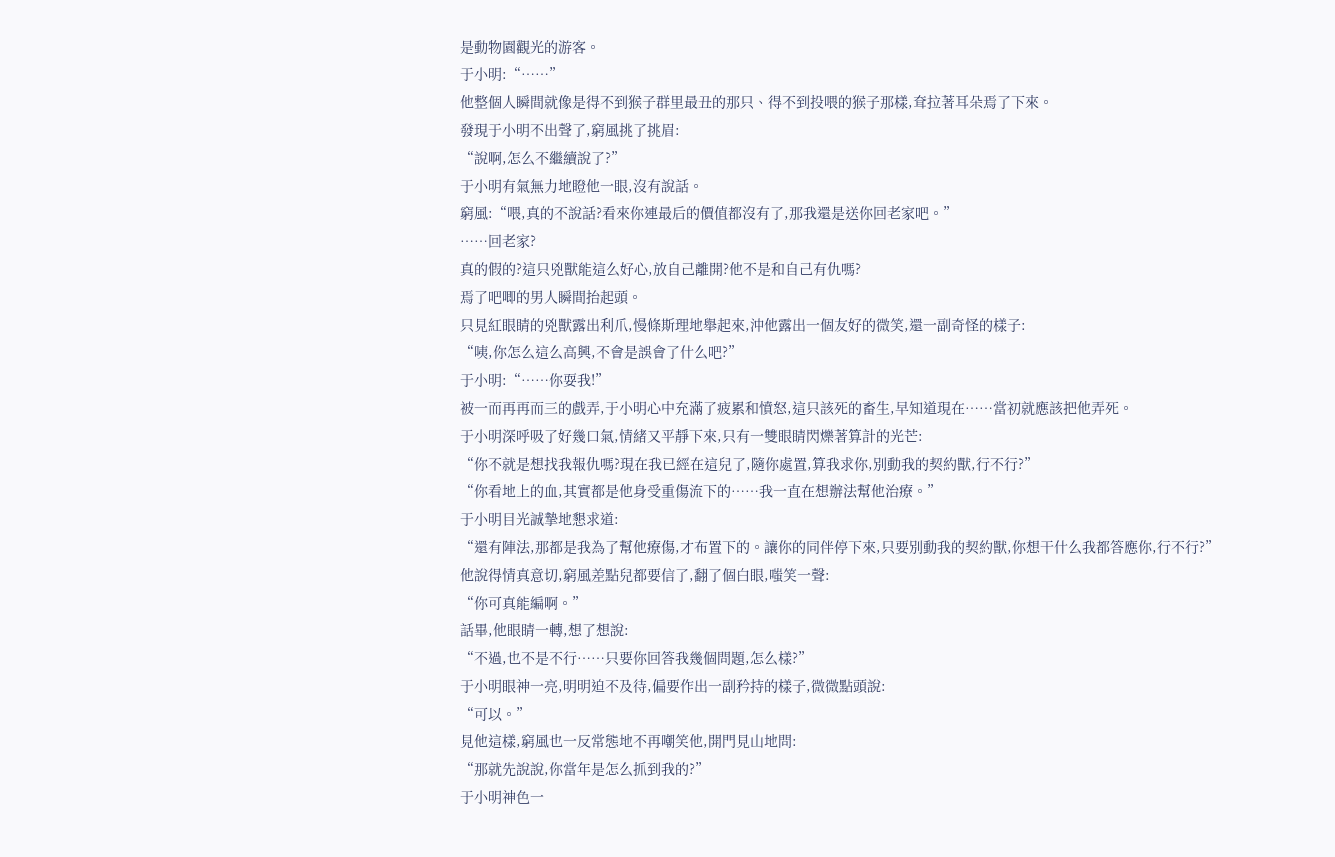是動物園觀光的游客。
于小明:“……”
他整個人瞬間就像是得不到猴子群里最丑的那只、得不到投喂的猴子那樣,耷拉著耳朵焉了下來。
發現于小明不出聲了,窮風挑了挑眉:
“說啊,怎么不繼續說了?”
于小明有氣無力地瞪他一眼,沒有說話。
窮風:“喂,真的不說話?看來你連最后的價值都沒有了,那我還是送你回老家吧。”
……回老家?
真的假的?這只兇獸能這么好心,放自己離開?他不是和自己有仇嗎?
焉了吧唧的男人瞬間抬起頭。
只見紅眼睛的兇獸露出利爪,慢條斯理地舉起來,沖他露出一個友好的微笑,還一副奇怪的樣子:
“咦,你怎么這么高興,不會是誤會了什么吧?”
于小明:“……你耍我!”
被一而再再而三的戲弄,于小明心中充滿了疲累和憤怒,這只該死的畜生,早知道現在……當初就應該把他弄死。
于小明深呼吸了好幾口氣,情緒又平靜下來,只有一雙眼睛閃爍著算計的光芒:
“你不就是想找我報仇嗎?現在我已經在這兒了,隨你處置,算我求你,別動我的契約獸,行不行?”
“你看地上的血,其實都是他身受重傷流下的……我一直在想辦法幫他治療。”
于小明目光誠摯地懇求道:
“還有陣法,那都是我為了幫他療傷,才布置下的。讓你的同伴停下來,只要別動我的契約獸,你想干什么我都答應你,行不行?”
他說得情真意切,窮風差點兒都要信了,翻了個白眼,嗤笑一聲:
“你可真能編啊。”
話畢,他眼睛一轉,想了想說:
“不過,也不是不行……只要你回答我幾個問題,怎么樣?”
于小明眼神一亮,明明迫不及待,偏要作出一副矜持的樣子,微微點頭說:
“可以。”
見他這樣,窮風也一反常態地不再嘲笑他,開門見山地問:
“那就先說說,你當年是怎么抓到我的?”
于小明神色一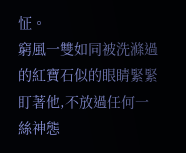怔。
窮風一雙如同被洗滌過的紅寶石似的眼睛緊緊盯著他,不放過任何一絲神態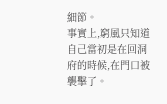細節。
事實上,窮風只知道自己當初是在回洞府的時候,在門口被襲擊了。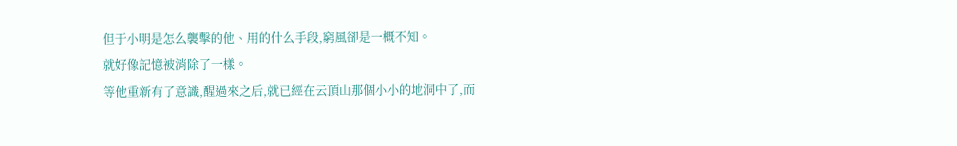但于小明是怎么襲擊的他、用的什么手段,窮風卻是一概不知。
就好像記憶被消除了一樣。
等他重新有了意識,醒過來之后,就已經在云頂山那個小小的地洞中了,而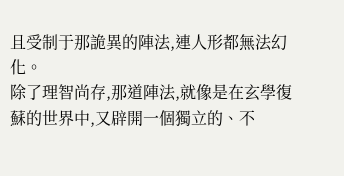且受制于那詭異的陣法,連人形都無法幻化。
除了理智尚存,那道陣法,就像是在玄學復蘇的世界中,又辟開一個獨立的、不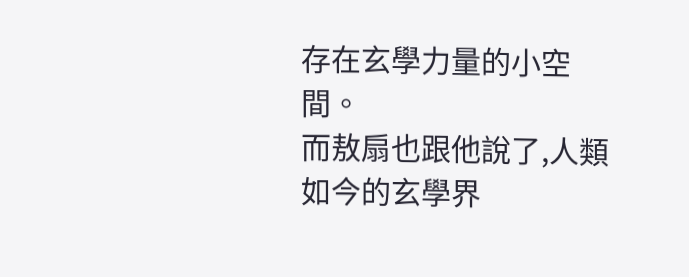存在玄學力量的小空間。
而敖扇也跟他說了,人類如今的玄學界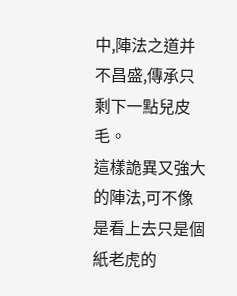中,陣法之道并不昌盛,傳承只剩下一點兒皮毛。
這樣詭異又強大的陣法,可不像是看上去只是個紙老虎的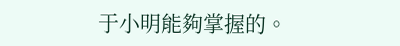于小明能夠掌握的。